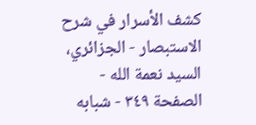كشف الأسرار في شرح الاستبصار - الجزائري، السيد نعمة الله - الصفحة ٣٤٩ - شبابه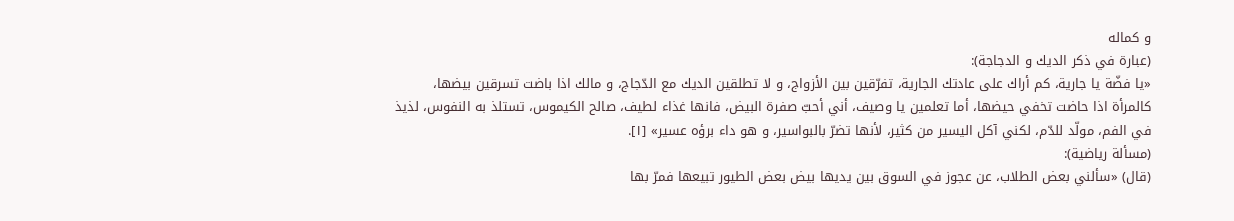و كماله
(عبارة في ذكر الديك و الدجاجة):
«يا فضّة يا جارية، كم أراك على عادتك الجارية، تفرّقين بين الأزواج، و لا تطلقين الديك مع الدّجاج، و مالك اذا باضت تسرقين بيضها، كالمرأة اذا حاضت تخفي حيضها، أما تعلمين يا وصيف، أني أحبّ صفرة البيض، فانها غذاء لطيف، صالح الكيموس، تستلذ به النفوس، لذيذ في الفم، مولّد للدّم، لكني آكل اليسير من كثير، لأنها تضرّ بالبواسير، و هو داء برؤه عسير» [١].
(مسألة رياضية):
(قال) «سألني بعض الطلاب، عن عجوز في السوق بين يديها بيض بعض الطيور تبيعها فمرّ بها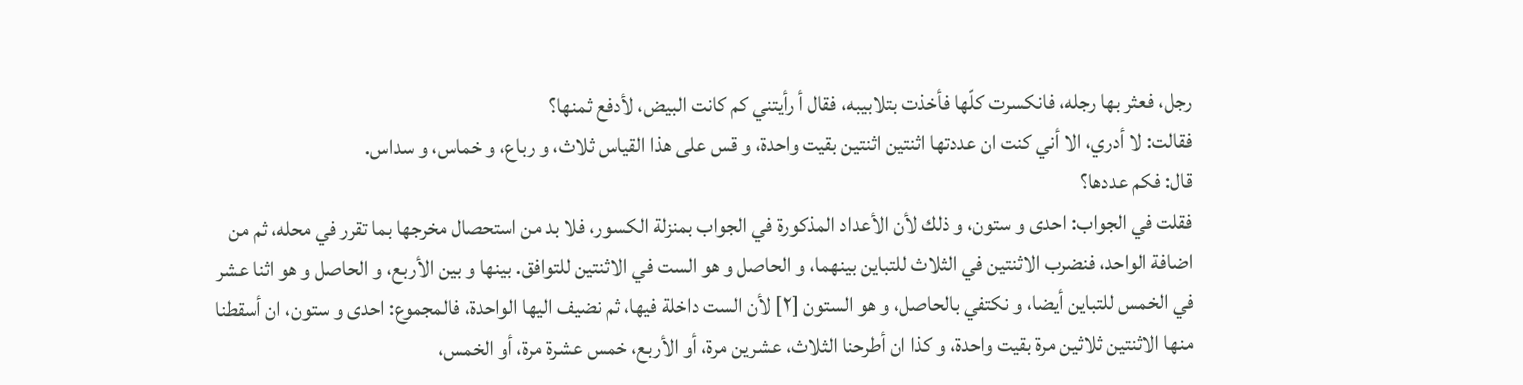رجل، فعثر بها رجله، فانكسرت كلّها فأخذت بتلابيبه، فقال أ رأيتني كم كانت البيض، لأدفع ثمنها؟
فقالت: لا أدري، الا أني كنت ان عددتها اثنتين اثنتين بقيت واحدة، و قس على هذا القياس ثلاث، و رباع، و خماس، و سداس.
قال: فكم عددها؟
فقلت في الجواب: احدى و ستون، و ذلك لأن الأعداد المذكورة في الجواب بمنزلة الكسور، فلا بد من استحصال مخرجها بما تقرر في محله، ثم من اضافة الواحد، فنضرب الاثنتين في الثلاث للتباين بينهما، و الحاصل و هو الست في الاثنتين للتوافق. بينها و بين الأربع، و الحاصل و هو اثنا عشر في الخمس للتباين أيضا، و نكتفي بالحاصل، و هو الستون [٢] لأن الست داخلة فيها، ثم نضيف اليها الواحدة، فالمجموع: احدى و ستون، ان أسقطنا منها الاثنتين ثلاثين مرة بقيت واحدة، و كذا ان أطرحنا الثلاث، عشرين مرة، أو الأربع، خمس عشرة مرة، أو الخمس،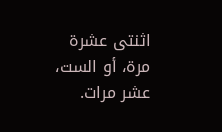اثنتى عشرة مرة، أو الست، عشر مرات.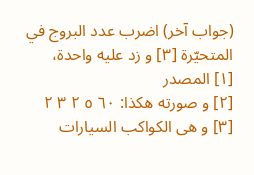(جواب آخر) اضرب عدد البروج في المتحيّرة [٣] و زد عليه واحدة،
[١] المصدر
[٢] و صورته هكذا: ٦٠ ٥ ٢ ٣ ٢
[٣] و هى الكواكب السيارات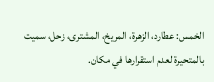الخمس: عطارد، الزهرة، المريخ، المشترى، زحل، سميت بالمتحيرة لعدم استقرارها في مكان.